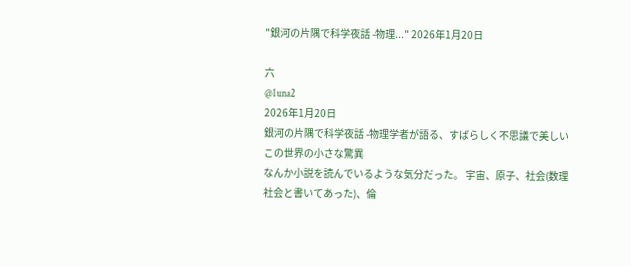"銀河の片隅で科学夜話 -物理..." 2026年1月20日

六
@1una2
2026年1月20日
銀河の片隅で科学夜話 -物理学者が語る、すばらしく不思議で美しいこの世界の小さな驚異
なんか小説を読んでいるような気分だった。 宇宙、原子、社会(数理社会と書いてあった)、倫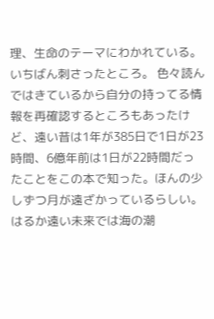理、生命のテーマにわかれている。 いちばん刺さったところ。 色々読んではきているから自分の持ってる情報を再確認するところもあったけど、遠い昔は1年が385日で1日が23時間、6億年前は1日が22時間だったことをこの本で知った。ほんの少しずつ月が遠ざかっているらしい。 はるか遠い未来では海の潮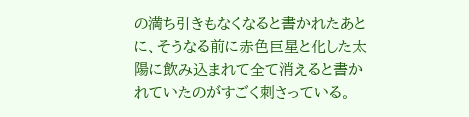の満ち引きもなくなると書かれたあとに、そうなる前に赤色巨星と化した太陽に飲み込まれて全て消えると書かれていたのがすごく刺さっている。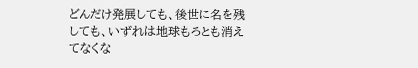どんだけ発展しても、後世に名を残しても、いずれは地球もろとも消えてなくな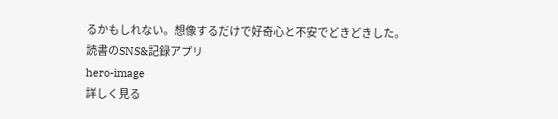るかもしれない。想像するだけで好奇心と不安でどきどきした。
読書のSNS&記録アプリ
hero-image
詳しく見る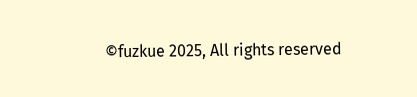©fuzkue 2025, All rights reserved